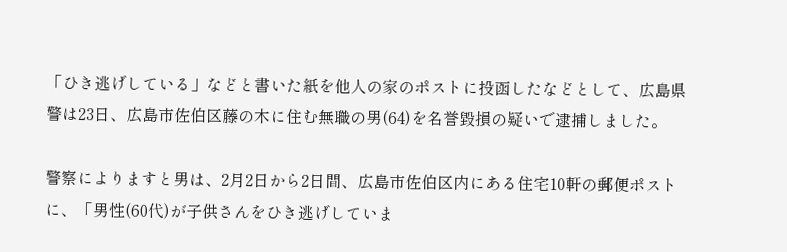「ひき逃げしている」などと書いた紙を他人の家のポストに投函したなどとして、広島県警は23日、広島市佐伯区藤の木に住む無職の男(64)を名誉毀損の疑いで逮捕しました。

警察によりますと男は、2月2日から2日間、広島市佐伯区内にある住宅10軒の郵便ポストに、「男性(60代)が子供さんをひき逃げしていま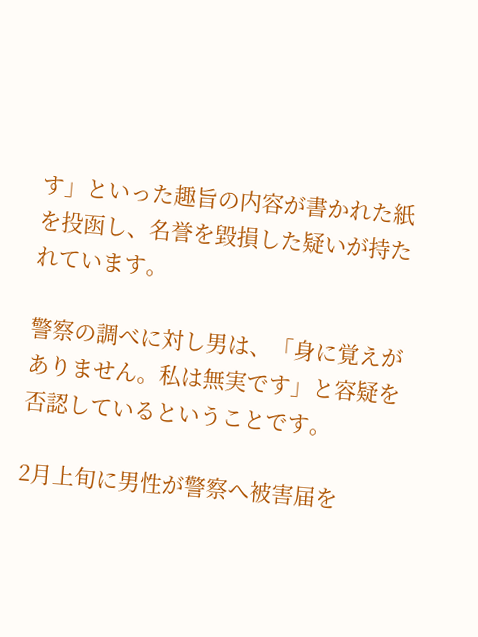す」といった趣旨の内容が書かれた紙を投函し、名誉を毀損した疑いが持たれています。

警察の調べに対し男は、「身に覚えがありません。私は無実です」と容疑を否認しているということです。

2月上旬に男性が警察へ被害届を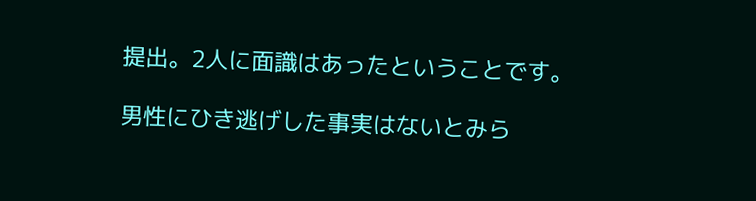提出。2人に面識はあったということです。

男性にひき逃げした事実はないとみら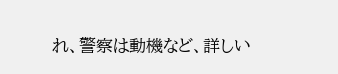れ、警察は動機など、詳しい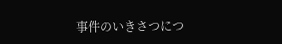事件のいきさつにつ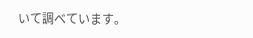いて調べています。